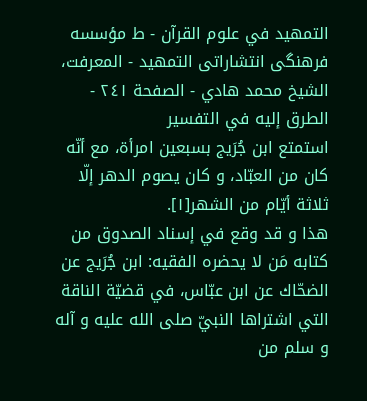التمهيد في علوم القرآن - ط مؤسسه فرهنگى انتشاراتى التمهيد - المعرفت، الشيخ محمد هادي - الصفحة ٢٤١ - الطرق إليه في التفسير
استمتع ابن جُرَيج بسبعين امرأة، مع أنّه كان من العبّاد، و كان يصوم الدهر إلّا ثلاثة أيّام من الشهر[١].
هذا و قد وقع في إسناد الصدوق من كتابه مَن لا يحضره الفقيه: ابن جُرَيج عن الضحّاك عن ابن عبّاس، في قضيّة الناقة التي اشتراها النبيّ صلى الله عليه و آله و سلم من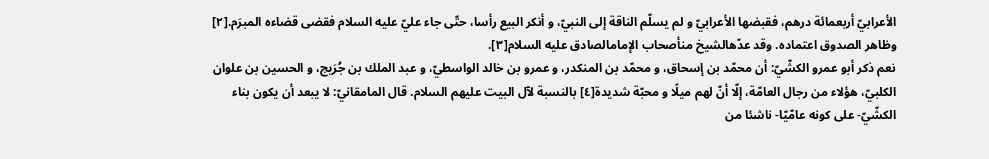الأعرابيّ أربعمائة درهم، فقبضها الأعرابيّ و لم يسلّم الناقة إلى النبيّ، و أنكر البيع رأسا، حتّى جاء عليّ عليه السلام فقضى قضاءه المبرَم.[٢] وظاهر الصدوق اعتماده. وقد عدّهالشيخ منأصحاب الإمامالصادق عليه السلام[٣].
نعم ذكر أبو عمرو الكشّيّ: أن محمّد بن إسحاق، و محمّد بن المنكدر، و عمرو بن خالد الواسطيّ، و عبد الملك بن جُرَيج، و الحسين بن علوان الكلبيّ، هؤلاء من رجال العامّة، إلّا أنّ لهم ميلًا و محبّة شديدة[٤] بالنسبة لآل البيت عليهم السلام. قال المامقانيّ: لا يبعد أن يكون بناء الكشّيّ- على كونه عامّيّا- ناشئا من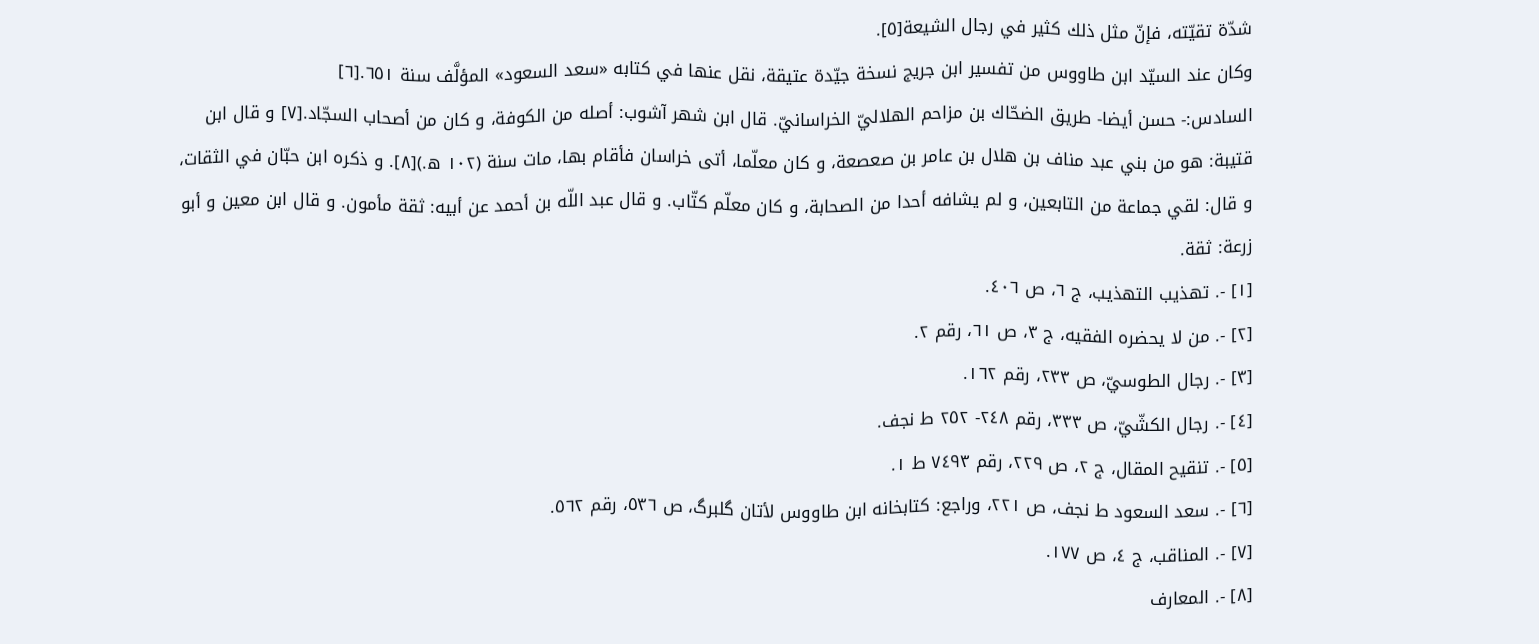شدّة تقيّته، فإنّ مثل ذلك كثير في رجال الشيعة[٥].
وكان عند السيّد ابن طاووس من تفسير ابن جريج نسخة جيّدة عتيقة، نقل عنها في كتابه «سعد السعود» المؤلَّف سنة ٦٥١.[٦]
السادس:- حسن أيضا- طريق الضحّاك بن مزاحم الهلاليّ الخراسانيّ. قال ابن شهر آشوب: أصله من الكوفة، و كان من أصحاب السجّاد.[٧] و قال ابن قتيبة: هو من بني عبد مناف بن هلال بن عامر بن صعصعة، و كان معلّما، أتى خراسان فأقام بها، مات سنة (١٠٢ ه.)[٨]. و ذكره ابن حبّان في الثقات، و قال: لقي جماعة من التابعين، و لم يشافه أحدا من الصحابة، و كان معلّم كتّاب. و قال عبد اللّه بن أحمد عن أبيه: ثقة مأمون. و قال ابن معين و أبو زرعة: ثقة.
[١] -. تهذيب التهذيب، ج ٦، ص ٤٠٦.
[٢] -. من لا يحضره الفقيه، ج ٣، ص ٦١، رقم ٢.
[٣] -. رجال الطوسيّ، ص ٢٣٣، رقم ١٦٢.
[٤] -. رجال الكشّيّ، ص ٣٣٣، رقم ٢٤٨- ٢٥٢ ط نجف.
[٥] -. تنقيح المقال، ج ٢، ص ٢٢٩، رقم ٧٤٩٣ ط ١.
[٦] -. سعد السعود ط نجف، ص ٢٢١، وراجع: كتابخانه ابن طاووس لأتان گلبرگ، ص ٥٣٦، رقم ٥٦٢.
[٧] -. المناقب، ج ٤، ص ١٧٧.
[٨] -. المعارف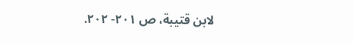لابن قتيبة، ص ٢٠١- ٢٠٢.